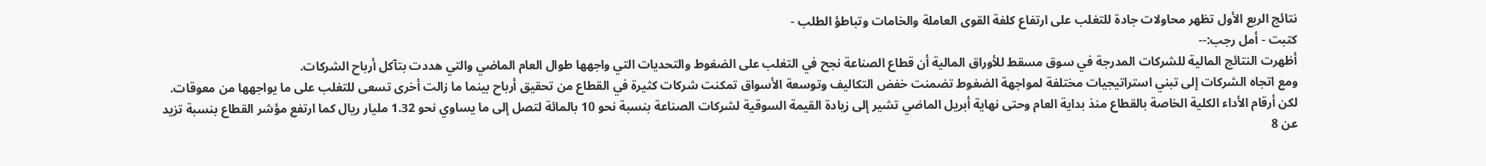نتائج الربع الأول تظهر محاولات جادة للتغلب على ارتفاع كلفة القوى العاملة والخامات وتباطؤ الطلب -
كتبت - أمل رجب:--
أظهرت النتائج المالية للشركات المدرجة في سوق مسقط للأوراق المالية أن قطاع الصناعة نجح في التغلب على الضغوط والتحديات التي واجهها طوال العام الماضي والتي هددت بتآكل أرباح الشركات.
ومع اتجاه الشركات إلى تبني استراتيجيات مختلفة لمواجهة الضغوط تضمنت خفض التكاليف وتوسعة الأسواق تمكنت شركات كثيرة في القطاع من تحقيق أرباح بينما ما زالت أخرى تسعى للتغلب على ما يواجهها من معوقات.
لكن أرقام الأداء الكلية الخاصة بالقطاع منذ بداية العام وحتى نهاية أبريل الماضي تشير إلى زيادة القيمة السوقية لشركات الصناعة بنسبة نحو 10 بالمائة لتصل إلى ما يساوي نحو 1.32 مليار ريال كما ارتفع مؤشر القطاع بنسبة تزيد عن 8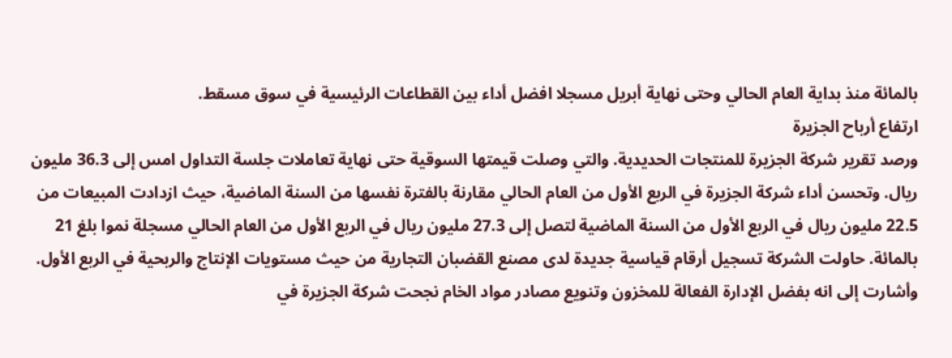بالمائة منذ بداية العام الحالي وحتى نهاية أبريل مسجلا افضل أداء بين القطاعات الرئيسية في سوق مسقط.
ارتفاع أرباح الجزيرة
ورصد تقرير شركة الجزيرة للمنتجات الحديدية. والتي وصلت قيمتها السوقية حتى نهاية تعاملات جلسة التداول امس إلى 36.3 مليون ريال. وتحسن أداء شركة الجزيرة في الربع الأول من العام الحالي مقارنة بالفترة نفسها من السنة الماضية، حيث ازدادت المبيعات من 22.5 مليون ريال في الربع الأول من السنة الماضية لتصل إلى 27.3 مليون ريال في الربع الأول من العام الحالي مسجلة نموا بلغ 21 بالمائة. حاولت الشركة تسجيل أرقام قياسية جديدة لدى مصنع القضبان التجارية من حيث مستويات الإنتاج والربحية في الربع الأول. وأشارت إلى انه بفضل الإدارة الفعالة للمخزون وتنويع مصادر مواد الخام نجحت شركة الجزيرة في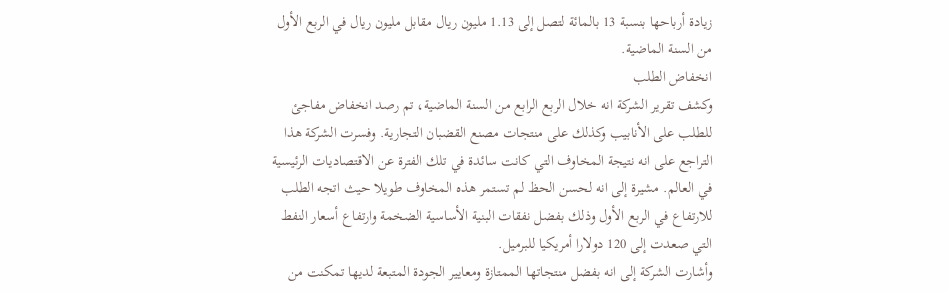زيادة أرباحها بنسبة 13 بالمائة لتصل إلى 1.13 مليون ريال مقابل مليون ريال في الربع الأول من السنة الماضية.
انخفاض الطلب
وكشف تقرير الشركة انه خلال الربع الرابع من السنة الماضية، تم رصد انخفاض مفاجئ للطلب على الأنابيب وكذلك على منتجات مصنع القضبان التجارية. وفسرت الشركة هذا التراجع على انه نتيجة المخاوف التي كانت سائدة في تلك الفترة عن الاقتصاديات الرئيسية في العالم. مشيرة إلى انه لحسن الحظ لم تستمر هذه المخاوف طويلا حيث اتجه الطلب للارتفاع في الربع الأول وذلك بفضل نفقات البنية الأساسية الضخمة وارتفاع أسعار النفط التي صعدت إلى 120 دولارا أمريكيا للبرميل.
وأشارت الشركة إلى انه بفضل منتجاتها الممتازة ومعايير الجودة المتبعة لديها تمكنت من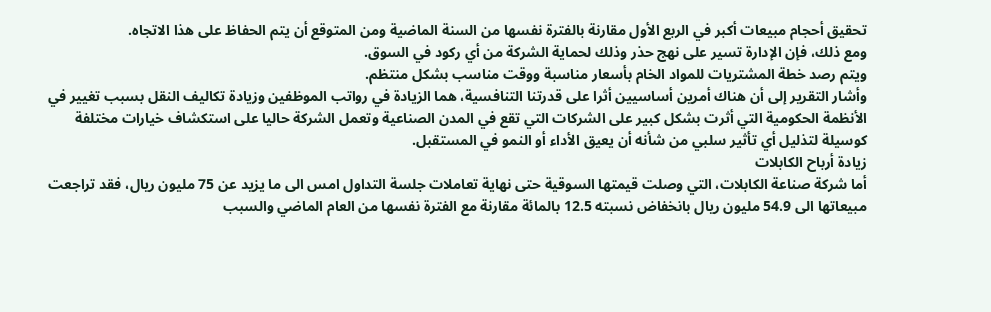تحقيق أحجام مبيعات أكبر في الربع الأول مقارنة بالفترة نفسها من السنة الماضية ومن المتوقع أن يتم الحفاظ على هذا الاتجاه.
ومع ذلك، فإن الإدارة تسير على نهج حذر وذلك لحماية الشركة من أي ركود في السوق.
ويتم رصد خطة المشتريات للمواد الخام بأسعار مناسبة ووقت مناسب بشكل منتظم.
وأشار التقرير إلى أن هناك أمرين أساسيين أثرا على قدرتنا التنافسية، هما الزيادة في رواتب الموظفين وزيادة تكاليف النقل بسبب تغيير في الأنظمة الحكومية التي أثرت بشكل كبير على الشركات التي تقع في المدن الصناعية وتعمل الشركة حاليا على استكشاف خيارات مختلفة كوسيلة لتذليل أي تأثير سلبي من شأنه أن يعيق الأداء أو النمو في المستقبل.
زيادة أرباح الكابلات
أما شركة صناعة الكابلات، التي وصلت قيمتها السوقية حتى نهاية تعاملات جلسة التداول امس الى ما يزيد عن 75 مليون ريال، فقد تراجعت مبيعاتها الى 54.9 مليون ريال بانخفاض نسبته 12.5 بالمائة مقارنة مع الفترة نفسها من العام الماضي والسبب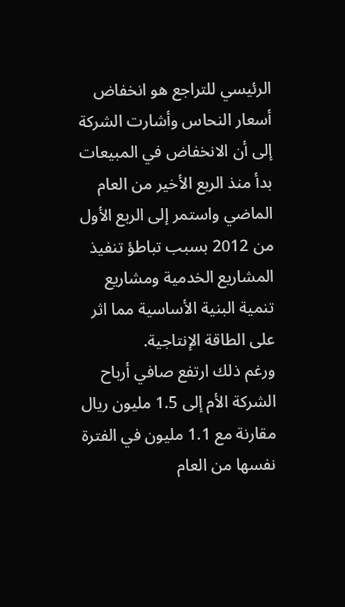الرئيسي للتراجع هو انخفاض أسعار النحاس وأشارت الشركة إلى أن الانخفاض في المبيعات بدأ منذ الربع الأخير من العام الماضي واستمر إلى الربع الأول من 2012 بسبب تباطؤ تنفيذ المشاريع الخدمية ومشاريع تنمية البنية الأساسية مما اثر على الطاقة الإنتاجية.
ورغم ذلك ارتفع صافي أرباح الشركة الأم إلى 1.5 مليون ريال مقارنة مع 1.1 مليون في الفترة نفسها من العام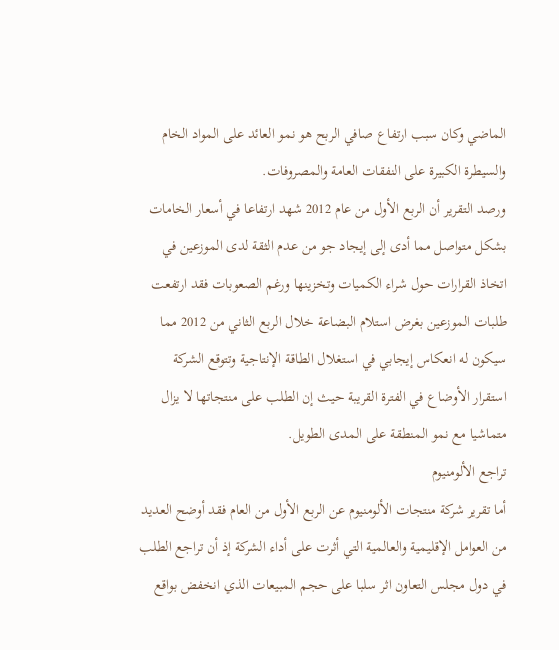الماضي وكان سبب ارتفاع صافي الربح هو نمو العائد على المواد الخام والسيطرة الكبيرة على النفقات العامة والمصروفات.
ورصد التقرير أن الربع الأول من عام 2012 شهد ارتفاعا في أسعار الخامات بشكل متواصل مما أدى إلى إيجاد جو من عدم الثقة لدى الموزعين في اتخاذ القرارات حول شراء الكميات وتخزينها ورغم الصعوبات فقد ارتفعت طلبات الموزعين بغرض استلام البضاعة خلال الربع الثاني من 2012 مما سيكون له انعكاس إيجابي في استغلال الطاقة الإنتاجية وتتوقع الشركة استقرار الأوضاع في الفترة القريبة حيث إن الطلب على منتجاتها لا يزال متماشيا مع نمو المنطقة على المدى الطويل.
تراجع الألومنيوم
أما تقرير شركة منتجات الألومنيوم عن الربع الأول من العام فقد أوضح العديد من العوامل الإقليمية والعالمية التي أثرت على أداء الشركة إذ أن تراجع الطلب في دول مجلس التعاون اثر سلبا على حجم المبيعات الذي انخفض بواقع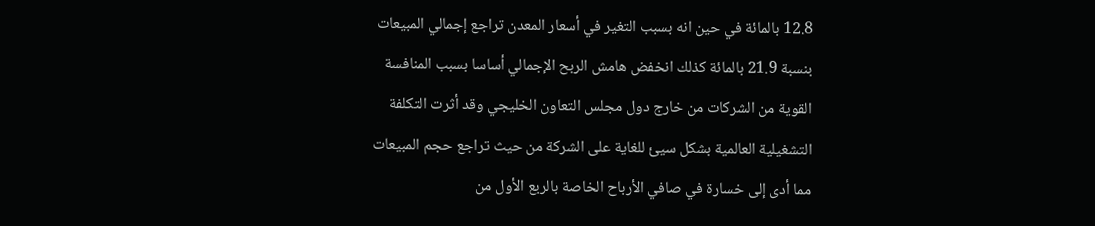12.8 بالمائة في حين انه بسبب التغير في أسعار المعدن تراجع إجمالي المبيعات بنسبة 21.9 بالمائة كذلك انخفض هامش الربح الإجمالي أساسا بسبب المنافسة القوية من الشركات من خارج دول مجلس التعاون الخليجي وقد أثرت التكلفة التشغيلية العالمية بشكل سيئ للغاية على الشركة من حيث تراجع حجم المبيعات مما أدى إلى خسارة في صافي الأرباح الخاصة بالربع الأول من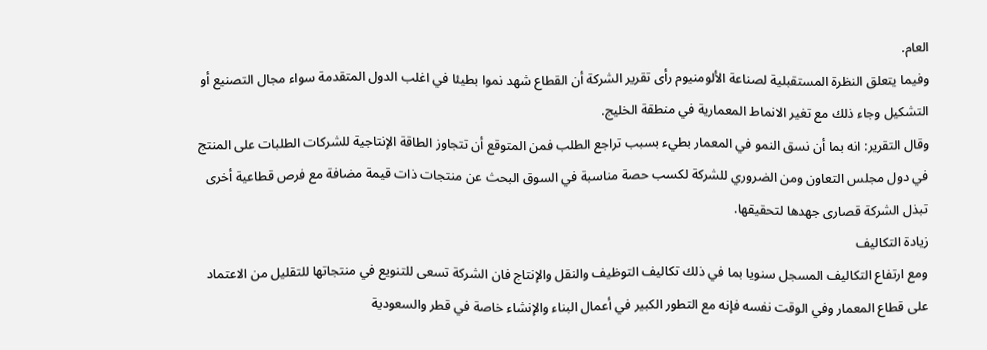العام.
وفيما يتعلق النظرة المستقبلية لصناعة الألومنيوم رأى تقرير الشركة أن القطاع شهد نموا بطيئا في اغلب الدول المتقدمة سواء مجال التصنيع أو التشكيل وجاء ذلك مع تغير الانماط المعمارية في منطقة الخليج.
وقال التقرير: انه بما أن نسق النمو في المعمار بطيء بسبب تراجع الطلب فمن المتوقع أن تتجاوز الطاقة الإنتاجية للشركات الطلبات على المنتج في دول مجلس التعاون ومن الضروري للشركة لكسب حصة مناسبة في السوق البحث عن منتجات ذات قيمة مضافة مع فرص قطاعية أخرى تبذل الشركة قصارى جهدها لتحقيقها.
زيادة التكاليف
ومع ارتفاع التكاليف المسجل سنويا بما في ذلك تكاليف التوظيف والنقل والإنتاج فان الشركة تسعى للتنويع في منتجاتها للتقليل من الاعتماد على قطاع المعمار وفي الوقت نفسه فإنه مع التطور الكبير في أعمال البناء والإنشاء خاصة في قطر والسعودية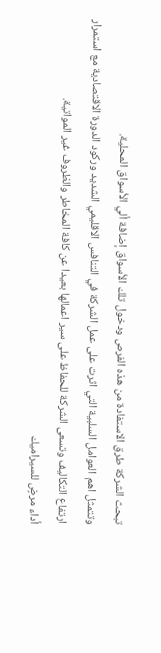تبحث الشركة طرق الاستفادة من هذه الفرص ودخول تلك الأسواق إضافة ألي الأسواق المحلية.
وتتمثل اهم العوامل السلبية التي اثرت على عمل الشركة في التنافس الاقليمي الشديد وركود الدورة الاقتصادية مع استمرار ارتفاع التكاليف وتسعى الشركة للحفاظ على سير اعمالها بعيدا عن كافة المخاطر والظروف غير المواتية.
أداء مرضٍ للسيراميك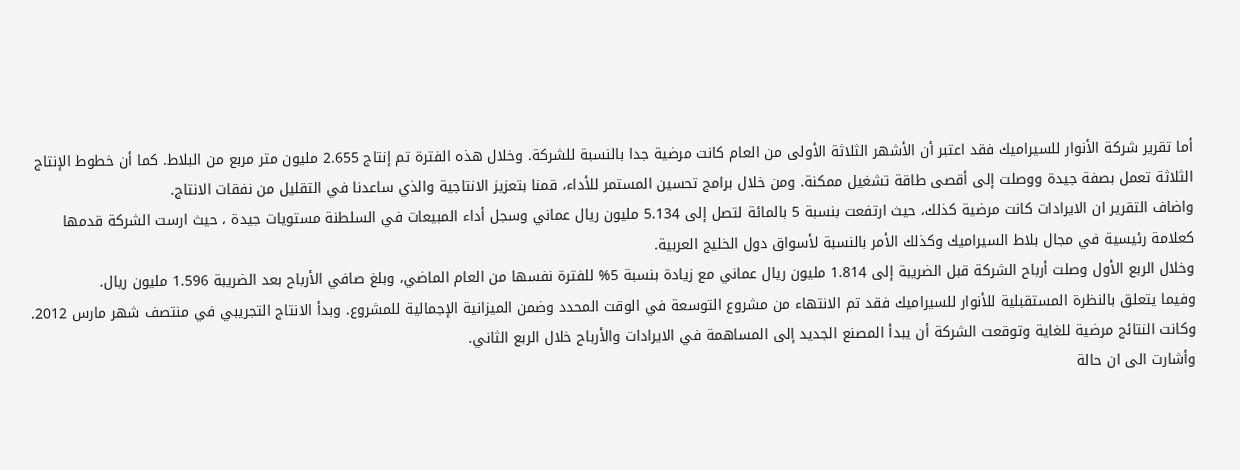أما تقرير شركة الأنوار للسيراميك فقد اعتبر أن الأشهر الثلاثة الأولى من العام كانت مرضية جدا بالنسبة للشركة. وخلال هذه الفترة تم إنتاج 2.655 مليون متر مربع من البلاط. كما أن خطوط الإنتاج الثلاثة تعمل بصفة جيدة ووصلت إلى أقصى طاقة تشغيل ممكنة. ومن خلال برامج تحسين المستمر للأداء، قمنا بتعزيز الانتاجية والذي ساعدنا في التقليل من نفقات الانتاج.
واضاف التقرير ان الايرادات كانت مرضية كذلك، حيث ارتفعت بنسبة 5 بالمائة لتصل إلى 5.134 مليون ريال عماني وسجل أداء المبيعات في السلطنة مستويات جيدة ، حيث ارست الشركة قدمها كعلامة رئيسية في مجال بلاط السيراميك وكذلك الأمر بالنسبة لأسواق دول الخليج العربية.
وخلال الربع الأول وصلت أرباح الشركة قبل الضريبة إلى 1.814 مليون ريال عماني مع زيادة بنسبة 5% للفترة نفسها من العام الماضي، وبلغ صافي الأرباح بعد الضريبة 1.596 مليون ريال.
وفيما يتعلق بالنظرة المستقبلية للأنوار للسيراميك فقد تم الانتهاء من مشروع التوسعة في الوقت المحدد وضمن الميزانية الإجمالية للمشروع. وبدأ الانتاج التجريبي في منتصف شهر مارس 2012. وكانت النتائج مرضية للغاية وتوقعت الشركة أن يبدأ المصنع الجديد إلى المساهمة في الايرادات والأرباح خلال الربع الثاني.
وأشارت الى ان حالة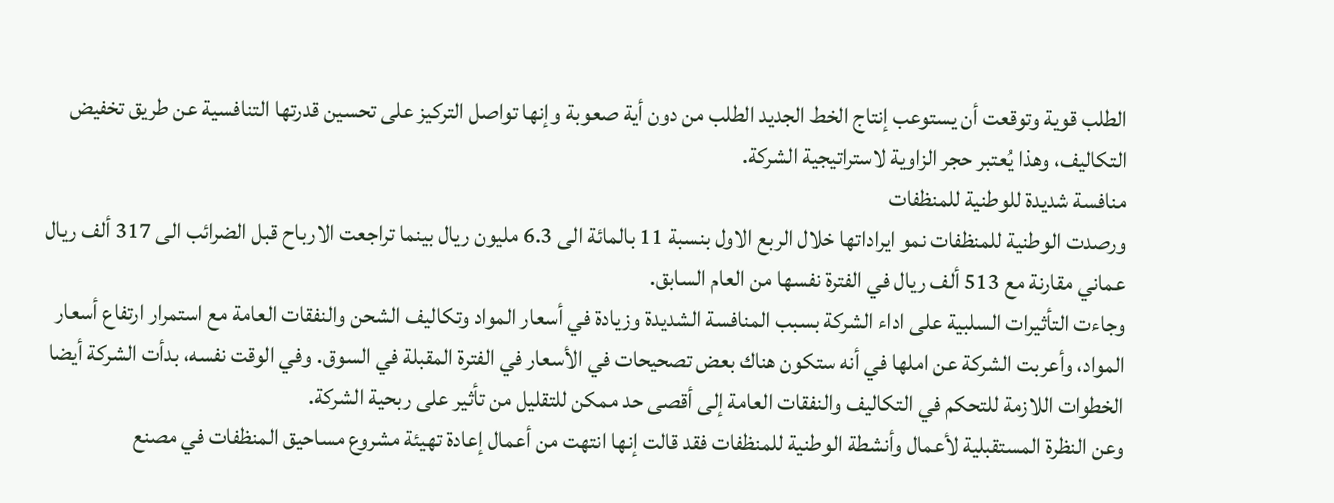الطلب قوية وتوقعت أن يستوعب إنتاج الخط الجديد الطلب من دون أية صعوبة وإنها تواصل التركيز على تحسين قدرتها التنافسية عن طريق تخفيض التكاليف، وهذا يُعتبر حجر الزاوية لاستراتيجية الشركة.
منافسة شديدة للوطنية للمنظفات
ورصدت الوطنية للمنظفات نمو ايراداتها خلال الربع الاول بنسبة 11 بالمائة الى 6.3 مليون ريال بينما تراجعت الارباح قبل الضرائب الى 317 ألف ريال عماني مقارنة مع 513 ألف ريال في الفترة نفسها من العام السابق.
وجاءت التأثيرات السلبية على اداء الشركة بسبب المنافسة الشديدة وزيادة في أسعار المواد وتكاليف الشحن والنفقات العامة مع استمرار ارتفاع أسعار المواد، وأعربت الشركة عن املها في أنه ستكون هناك بعض تصحيحات في الأسعار في الفترة المقبلة في السوق. وفي الوقت نفسه، بدأت الشركة أيضا الخطوات اللازمة للتحكم في التكاليف والنفقات العامة إلى أقصى حد ممكن للتقليل من تأثير على ربحية الشركة.
وعن النظرة المستقبلية لأعمال وأنشطة الوطنية للمنظفات فقد قالت إنها انتهت من أعمال إعادة تهيئة مشروع مساحيق المنظفات في مصنع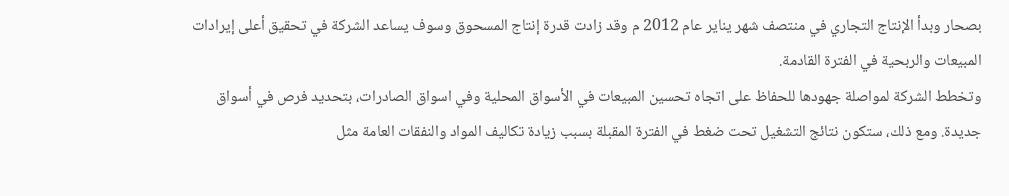بصحار وبدأ الإنتاج التجاري في منتصف شهر يناير عام 2012 م وقد زادت قدرة إنتاج المسحوق وسوف يساعد الشركة في تحقيق أعلى إيرادات المبيعات والربحية في الفترة القادمة.
وتخطط الشركة لمواصلة جهودها للحفاظ على اتجاه تحسين المبيعات في الأسواق المحلية وفي اسواق الصادرات، بتحديد فرص في أسواق جديدة. ومع ذلك، ستكون نتائج التشغيل تحت ضغط في الفترة المقبلة بسبب زيادة تكاليف المواد والنفقات العامة مثل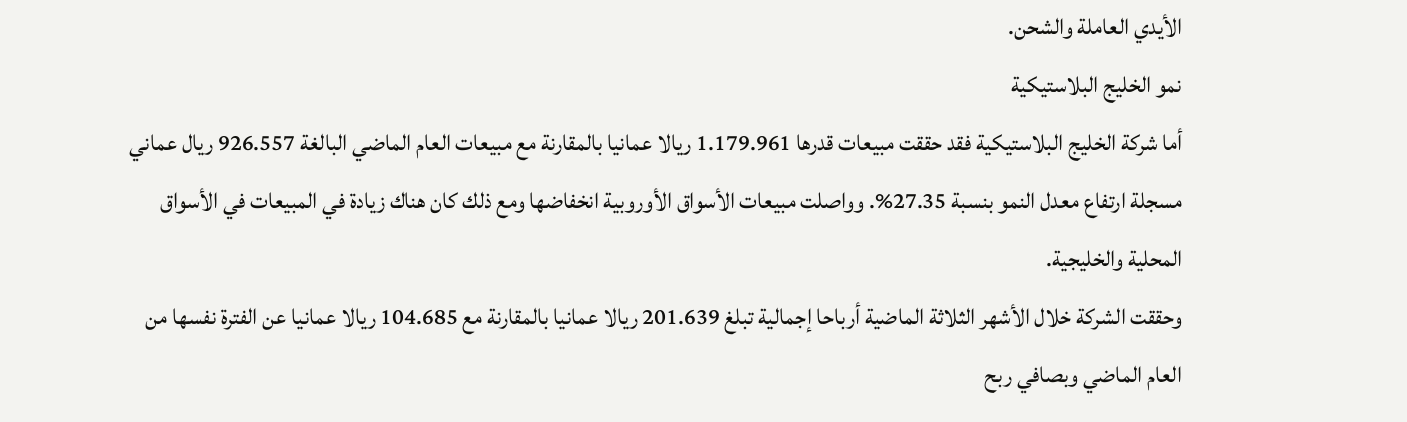الأيدي العاملة والشحن.
نمو الخليج البلاستيكية
أما شركة الخليج البلاستيكية فقد حققت مبيعات قدرها 1.179.961 ريالا عمانيا بالمقارنة مع مبيعات العام الماضي البالغة 926.557 ريال عماني مسجلة ارتفاع معدل النمو بنسبة 27.35%. وواصلت مبيعات الأسواق الأوروبية انخفاضها ومع ذلك كان هناك زيادة في المبيعات في الأسواق المحلية والخليجية.
وحققت الشركة خلال الأشهر الثلاثة الماضية أرباحا إجمالية تبلغ 201.639 ريالا عمانيا بالمقارنة مع 104.685 ريالا عمانيا عن الفترة نفسها من العام الماضي وبصافي ربح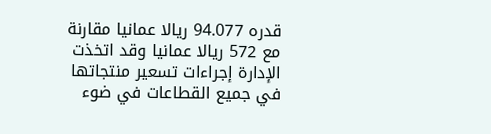قدره 94.077 ريالا عمانيا مقارنة مع 572 ريالا عمانيا وقد اتخذت الإدارة إجراءات تسعير منتجاتها في جميع القطاعات في ضوء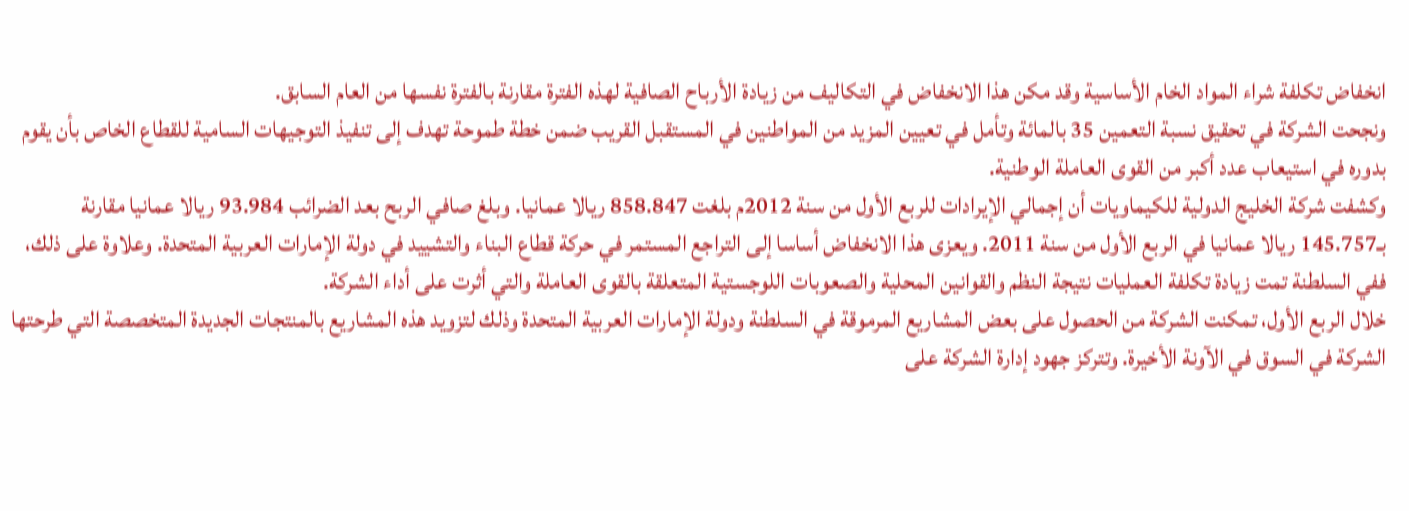انخفاض تكلفة شراء المواد الخام الأساسية وقد مكن هذا الانخفاض في التكاليف من زيادة الأرباح الصافية لهذه الفترة مقارنة بالفترة نفسها من العام السابق.
ونجحت الشركة في تحقيق نسبة التعمين 35 بالمائة وتأمل في تعيين المزيد من المواطنين في المستقبل القريب ضمن خطة طموحة تهدف إلى تنفيذ التوجيهات السامية للقطاع الخاص بأن يقوم بدوره في استيعاب عدد أكبر من القوى العاملة الوطنية.
وكشفت شركة الخليج الدولية للكيماويات أن إجمالي الإيرادات للربع الأول من سنة 2012م بلغت 858.847 ريالا عمانيا. وبلغ صافي الربح بعد الضرائب 93.984 ريالا عمانيا مقارنة بـ145.757 ريالا عمانيا في الربع الأول من سنة 2011. ويعزى هذا الانخفاض أساسا إلى التراجع المستمر في حركة قطاع البناء والتشييد في دولة الإمارات العربية المتحدة. وعلاوة على ذلك، ففي السلطنة تمت زيادة تكلفة العمليات نتيجة النظم والقوانين المحلية والصعوبات اللوجستية المتعلقة بالقوى العاملة والتي أثرت على أداء الشركة.
خلال الربع الأول، تمكنت الشركة من الحصول على بعض المشاريع المرموقة في السلطنة ودولة الإمارات العربية المتحدة وذلك لتزويد هذه المشاريع بالمنتجات الجديدة المتخصصة التي طرحتها الشركة في السوق في الآونة الأخيرة. وتتركز جهود إدارة الشركة على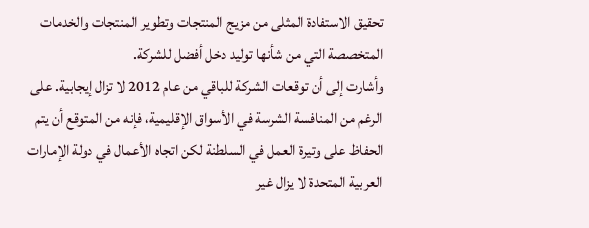تحقيق الاستفادة المثلى من مزيج المنتجات وتطوير المنتجات والخدمات المتخصصة التي من شأنها توليد دخل أفضل للشركة.
وأشارت إلى أن توقعات الشركة للباقي من عام 2012 لا تزال إيجابية. على الرغم من المنافسة الشرسة في الأسواق الإقليمية، فإنه من المتوقع أن يتم الحفاظ على وتيرة العمل في السلطنة لكن اتجاه الأعمال في دولة الإمارات العربية المتحدة لا يزال غير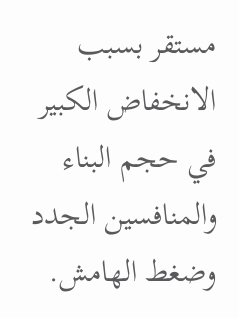مستقر بسبب الانخفاض الكبير في حجم البناء والمنافسين الجدد وضغط الهامش.